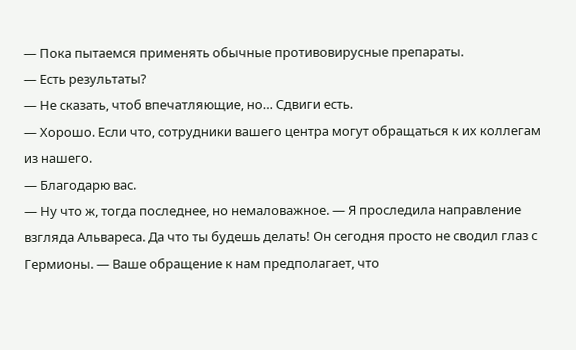— Пока пытаемся применять обычные противовирусные препараты.
— Есть результаты?
— Не сказать, чтоб впечатляющие, но… Сдвиги есть.
— Хорошо. Если что, сотрудники вашего центра могут обращаться к их коллегам из нашего.
— Благодарю вас.
— Ну что ж, тогда последнее, но немаловажное. — Я проследила направление взгляда Альвареса. Да что ты будешь делать! Он сегодня просто не сводил глаз с Гермионы. — Ваше обращение к нам предполагает, что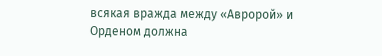всякая вражда между «Авророй» и Орденом должна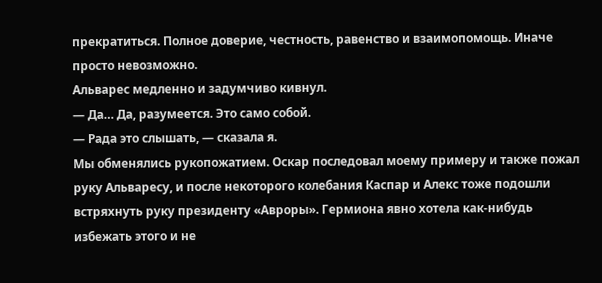прекратиться. Полное доверие, честность, равенство и взаимопомощь. Иначе просто невозможно.
Альварес медленно и задумчиво кивнул.
— Да… Да, разумеется. Это само собой.
— Рада это слышать, — сказала я.
Мы обменялись рукопожатием. Оскар последовал моему примеру и также пожал руку Альваресу, и после некоторого колебания Каспар и Алекс тоже подошли встряхнуть руку президенту «Авроры». Гермиона явно хотела как-нибудь избежать этого и не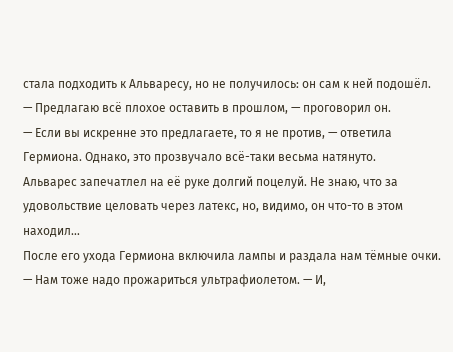стала подходить к Альваресу, но не получилось: он сам к ней подошёл.
— Предлагаю всё плохое оставить в прошлом, — проговорил он.
— Если вы искренне это предлагаете, то я не против, — ответила Гермиона. Однако, это прозвучало всё-таки весьма натянуто.
Альварес запечатлел на её руке долгий поцелуй. Не знаю, что за удовольствие целовать через латекс, но, видимо, он что-то в этом находил…
После его ухода Гермиона включила лампы и раздала нам тёмные очки.
— Нам тоже надо прожариться ультрафиолетом. — И,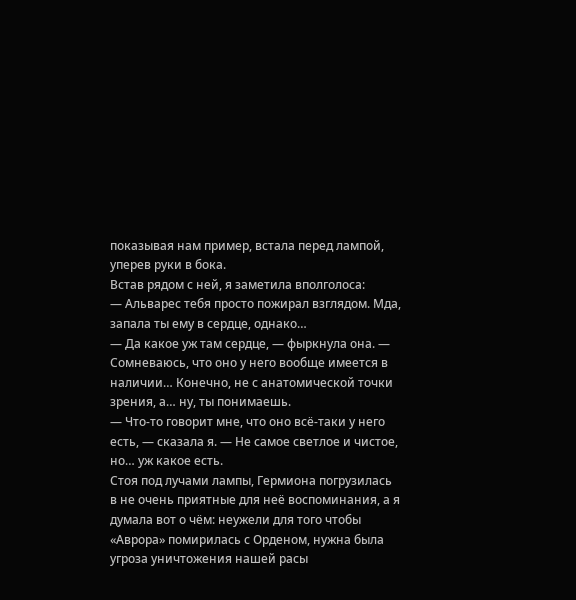показывая нам пример, встала перед лампой, уперев руки в бока.
Встав рядом с ней, я заметила вполголоса:
— Альварес тебя просто пожирал взглядом. Мда, запала ты ему в сердце, однако…
— Да какое уж там сердце, — фыркнула она. — Сомневаюсь, что оно у него вообще имеется в наличии… Конечно, не с анатомической точки зрения, а… ну, ты понимаешь.
— Что-то говорит мне, что оно всё-таки у него есть, — сказала я. — Не самое светлое и чистое, но… уж какое есть.
Стоя под лучами лампы, Гермиона погрузилась в не очень приятные для неё воспоминания, а я думала вот о чём: неужели для того чтобы «Аврора» помирилась с Орденом, нужна была угроза уничтожения нашей расы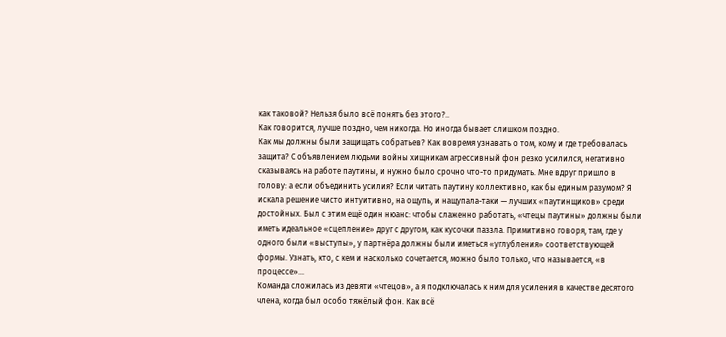как таковой? Нельзя было всё понять без этого?..
Как говорится, лучше поздно, чем никогда. Но иногда бывает слишком поздно.
Как мы должны были защищать собратьев? Как вовремя узнавать о том, кому и где требовалась защита? С объявлением людьми войны хищникам агрессивный фон резко усилился, негативно сказываясь на работе паутины, и нужно было срочно что-то придумать. Мне вдруг пришло в голову: а если объединить усилия? Если читать паутину коллективно, как бы единым разумом? Я искала решение чисто интуитивно, на ощупь, и нащупала-таки — лучших «паутинщиков» среди достойных. Был с этим ещё один нюанс: чтобы слаженно работать, «чтецы паутины» должны были иметь идеальное «сцепление» друг с другом, как кусочки паззла. Примитивно говоря, там, где у одного были «выступы», у партнёра должны были иметься «углубления» соответствующей формы. Узнать, кто, с кем и насколько сочетается, можно было только, что называется, «в процессе»…
Команда сложилась из девяти «чтецов», а я подключалась к ним для усиления в качестве десятого члена, когда был особо тяжёлый фон. Как всё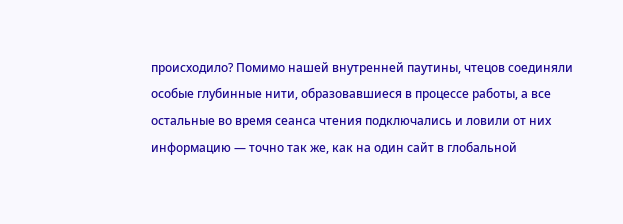происходило? Помимо нашей внутренней паутины, чтецов соединяли особые глубинные нити, образовавшиеся в процессе работы, а все остальные во время сеанса чтения подключались и ловили от них информацию — точно так же, как на один сайт в глобальной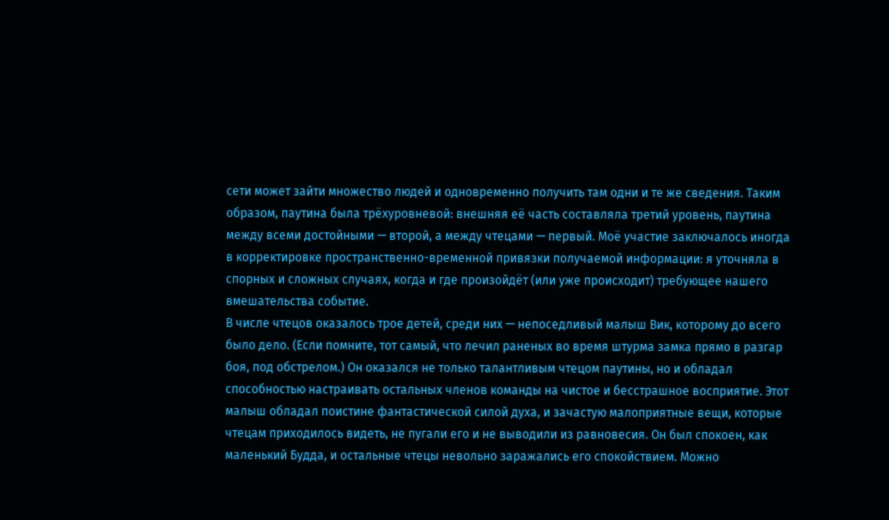сети может зайти множество людей и одновременно получить там одни и те же сведения. Таким образом, паутина была трёхуровневой: внешняя её часть составляла третий уровень, паутина между всеми достойными — второй, а между чтецами — первый. Моё участие заключалось иногда в корректировке пространственно-временной привязки получаемой информации: я уточняла в спорных и сложных случаях, когда и где произойдёт (или уже происходит) требующее нашего вмешательства событие.
В числе чтецов оказалось трое детей, среди них — непоседливый малыш Вик, которому до всего было дело. (Если помните, тот самый, что лечил раненых во время штурма замка прямо в разгар боя, под обстрелом.) Он оказался не только талантливым чтецом паутины, но и обладал способностью настраивать остальных членов команды на чистое и бесстрашное восприятие. Этот малыш обладал поистине фантастической силой духа, и зачастую малоприятные вещи, которые чтецам приходилось видеть, не пугали его и не выводили из равновесия. Он был спокоен, как маленький Будда, и остальные чтецы невольно заражались его спокойствием. Можно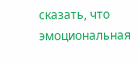сказать, что эмоциональная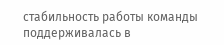стабильность работы команды поддерживалась в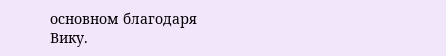основном благодаря Вику.